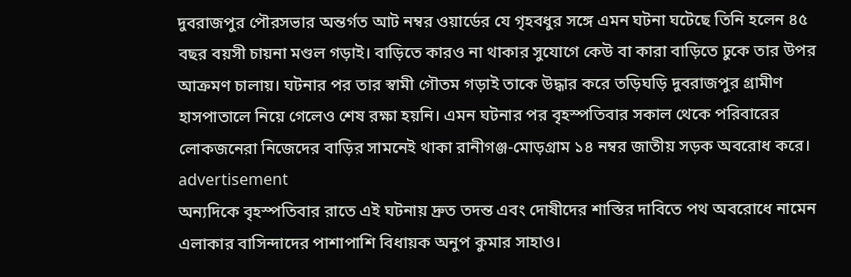দুবরাজপুর পৌরসভার অন্তর্গত আট নম্বর ওয়ার্ডের যে গৃহবধুর সঙ্গে এমন ঘটনা ঘটেছে তিনি হলেন ৪৫ বছর বয়সী চায়না মণ্ডল গড়াই। বাড়িতে কারও না থাকার সুযোগে কেউ বা কারা বাড়িতে ঢুকে তার উপর আক্রমণ চালায়। ঘটনার পর তার স্বামী গৌতম গড়াই তাকে উদ্ধার করে তড়িঘড়ি দুবরাজপুর গ্রামীণ হাসপাতালে নিয়ে গেলেও শেষ রক্ষা হয়নি। এমন ঘটনার পর বৃহস্পতিবার সকাল থেকে পরিবারের লোকজনেরা নিজেদের বাড়ির সামনেই থাকা রানীগঞ্জ-মোড়গ্রাম ১৪ নম্বর জাতীয় সড়ক অবরোধ করে।
advertisement
অন্যদিকে বৃহস্পতিবার রাতে এই ঘটনায় দ্রুত তদন্ত এবং দোষীদের শাস্তির দাবিতে পথ অবরোধে নামেন এলাকার বাসিন্দাদের পাশাপাশি বিধায়ক অনুপ কুমার সাহাও।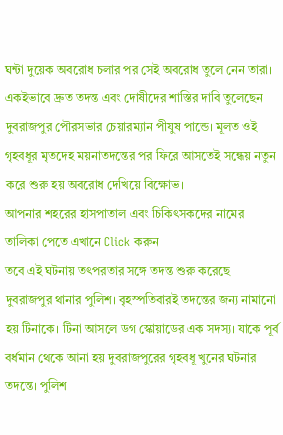ঘন্টা দুয়েক অবরোধ চলার পর সেই অবরোধ তুলে নেন তারা। একইভাবে দ্রুত তদন্ত এবং দোষীদের শাস্তির দাবি তুলেছেন দুবরাজপুর পৌরসভার চেয়ারম্যান পীযুষ পান্ডে। মূলত ওই গৃহবধূর মৃতদেহ ময়নাতদন্তের পর ফিরে আসতেই সন্ধেয় নতুন করে শুরু হয় অবরোধ দেখিয়ে বিক্ষোভ।
আপনার শহরের হাসপাতাল এবং চিকিৎসকদের নামের তালিকা পেতে এখানে Click করুন
তবে এই ঘটনায় তৎপরতার সঙ্গে তদন্ত শুরু করেছে দুবরাজপুর থানার পুলিশ। বৃহস্পতিবারই তদন্তের জন্য নামানো হয় টিনাকে। টিনা আসলে ডগ স্কোয়াডের এক সদস্য। যাকে পূর্ব বর্ধমান থেকে আনা হয় দুবরাজপুরের গৃহবধূ খুনের ঘটনার তদন্তে। পুলিশ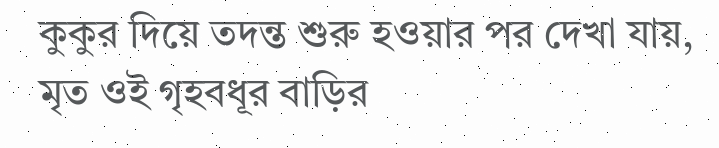কুকুর দিয়ে তদন্ত শুরু হওয়ার পর দেখা যায়, মৃত ওই গৃহবধূর বাড়ির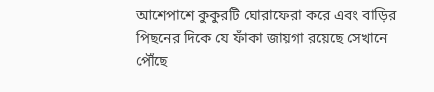আশেপাশে কুকুরটি ঘোরাফেরা করে এবং বাড়ির পিছনের দিকে যে ফাঁকা জায়গা রয়েছে সেখানে পৌঁছে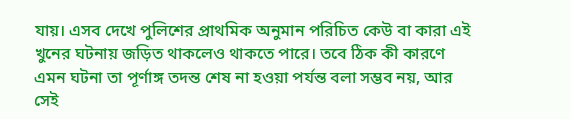যায়। এসব দেখে পুলিশের প্রাথমিক অনুমান পরিচিত কেউ বা কারা এই খুনের ঘটনায় জড়িত থাকলেও থাকতে পারে। তবে ঠিক কী কারণে এমন ঘটনা তা পূর্ণাঙ্গ তদন্ত শেষ না হওয়া পর্যন্ত বলা সম্ভব নয়, আর সেই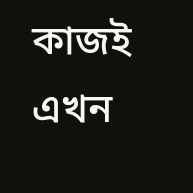কাজই এখন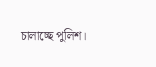চালাচ্ছে পুলিশ।